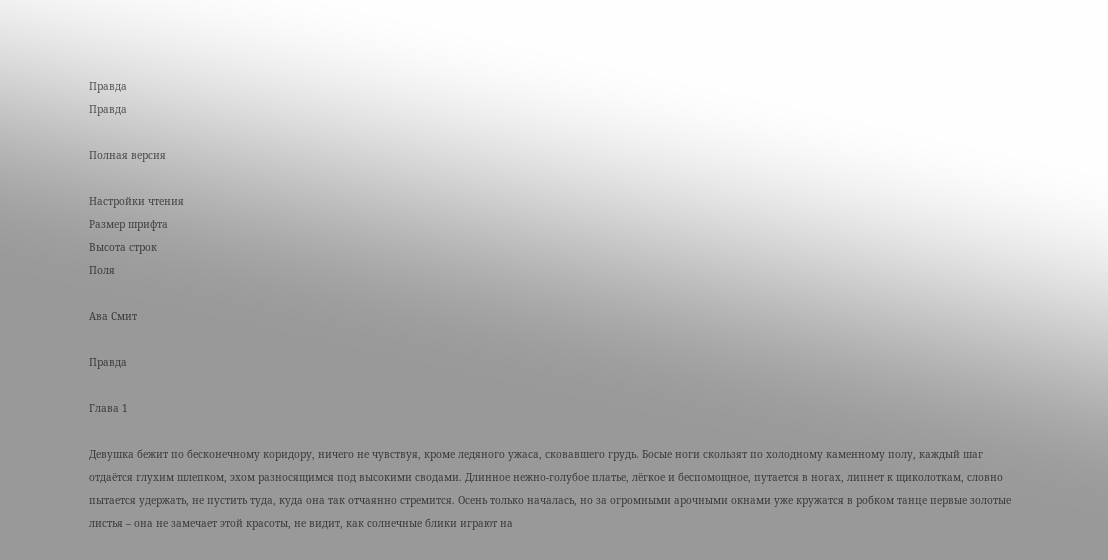Правда
Правда

Полная версия

Настройки чтения
Размер шрифта
Высота строк
Поля

Ава Смит

Правда

Глава 1

Девушка бежит по бесконечному коридору, ничего не чувствуя, кроме ледяного ужаса, сковавшего грудь. Босые ноги скользят по холодному каменному полу, каждый шаг отдаётся глухим шлепком, эхом разносящимся под высокими сводами. Длинное нежно-голубое платье, лёгкое и беспомощное, путается в ногах, липнет к щиколоткам, словно пытается удержать, не пустить туда, куда она так отчаянно стремится. Осень только началась, но за огромными арочными окнами уже кружатся в робком танце первые золотые листья – она не замечает этой красоты, не видит, как солнечные блики играют на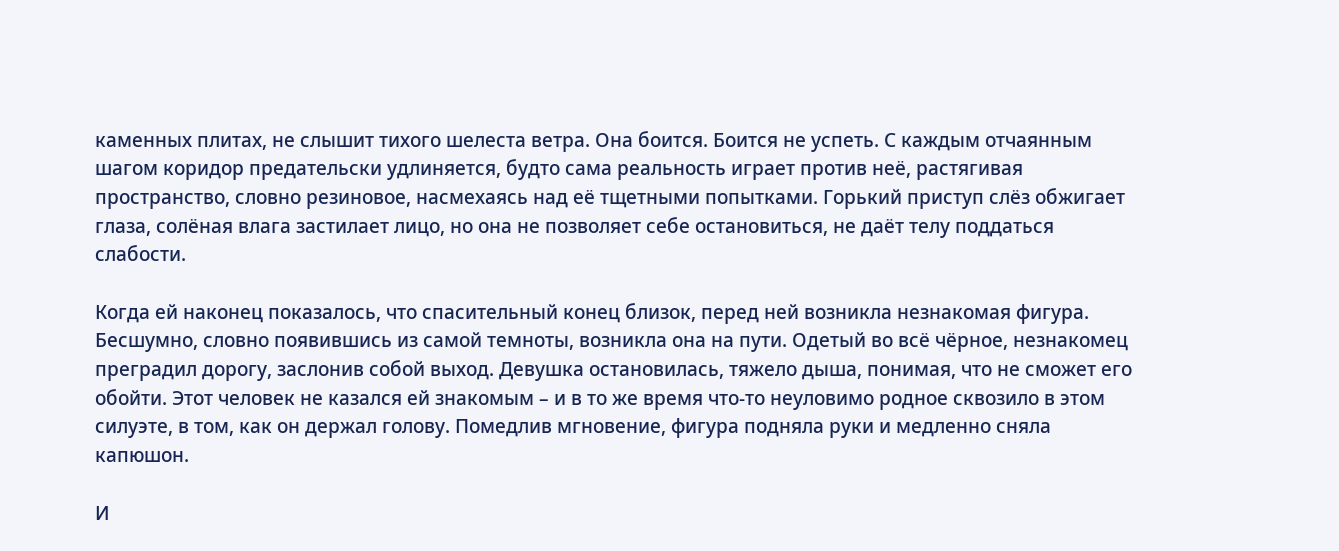каменных плитах, не слышит тихого шелеста ветра. Она боится. Боится не успеть. С каждым отчаянным шагом коридор предательски удлиняется, будто сама реальность играет против неё, растягивая пространство, словно резиновое, насмехаясь над её тщетными попытками. Горький приступ слёз обжигает глаза, солёная влага застилает лицо, но она не позволяет себе остановиться, не даёт телу поддаться слабости.

Когда ей наконец показалось, что спасительный конец близок, перед ней возникла незнакомая фигура. Бесшумно, словно появившись из самой темноты, возникла она на пути. Одетый во всё чёрное, незнакомец преградил дорогу, заслонив собой выход. Девушка остановилась, тяжело дыша, понимая, что не сможет его обойти. Этот человек не казался ей знакомым – и в то же время что-то неуловимо родное сквозило в этом силуэте, в том, как он держал голову. Помедлив мгновение, фигура подняла руки и медленно сняла капюшон.

И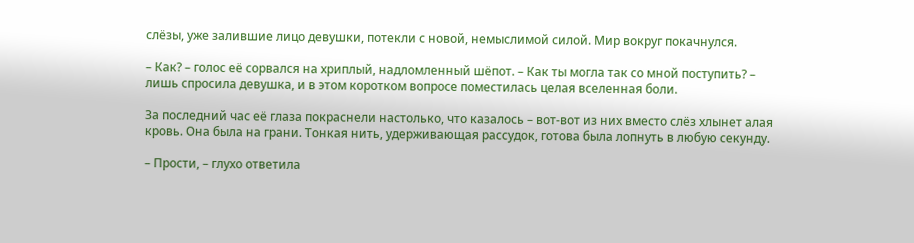слёзы, уже залившие лицо девушки, потекли с новой, немыслимой силой. Мир вокруг покачнулся.

– Как? – голос её сорвался на хриплый, надломленный шёпот. – Как ты могла так со мной поступить? – лишь спросила девушка, и в этом коротком вопросе поместилась целая вселенная боли.

За последний час её глаза покраснели настолько, что казалось – вот-вот из них вместо слёз хлынет алая кровь. Она была на грани. Тонкая нить, удерживающая рассудок, готова была лопнуть в любую секунду.

– Прости, – глухо ответила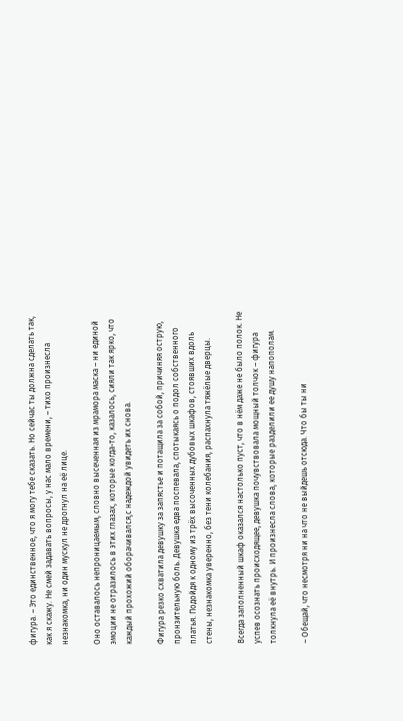фигура. – Это единственное, что я могу тебе сказать. Но сейчас ты должна сделать так, как я скажу. Не смей задавать вопросы, у нас мало времени, – тихо произнесла незнакомка, ни один мускул не дрогнул на её лице.

Оно оставалось непроницаемым, словно высеченная из мрамора маска – ни единой эмоции не отразилось в этих глазах, которые когда-то, казалось, сияли так ярко, что каждый прохожий оборачивался,с надеждой увидеть их снова.

Фигура резко схватила девушку за запястье и потащила за собой, причиняя острую, пронзительную боль. Девушка едва поспевала, спотыкаясь о подол собственного платья. Подойдя к одному из трёх высоченных дубовых шкафов, стоявших вдоль стены, незнакомка уверенно, без тени колебания, распахнула тяжёлые дверцы.

Всегда заполненный шкаф оказался настолько пуст, что в нём даже не было полок. Не успев осознать происходящее, девушка почувствовала мощный толчок – фигура толкнула её внутрь. И произнесла слова, которые разделили ее душу напополам.

– Обещай, что несмотря ни на что не выйдешь отсюда. Что бы ты ни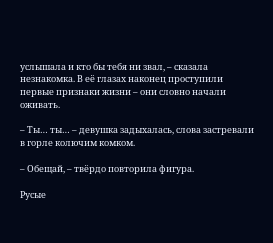услышала и кто бы тебя ни звал, – сказала незнакомка. В её глазах наконец проступили первые признаки жизни – они словно начали оживать.

– Ты… ты… – девушка задыхалась, слова застревали в горле колючим комком.

– Обещай, – твёрдо повторила фигура.

Русые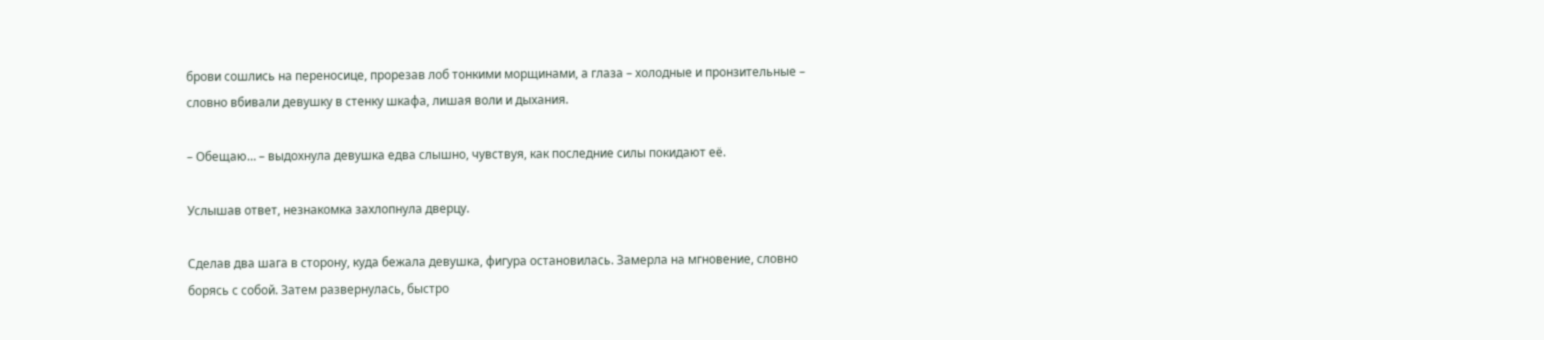брови сошлись на переносице, прорезав лоб тонкими морщинами, а глаза – холодные и пронзительные – словно вбивали девушку в стенку шкафа, лишая воли и дыхания.

– Обещаю… – выдохнула девушка едва слышно, чувствуя, как последние силы покидают её.

Услышав ответ, незнакомка захлопнула дверцу.

Сделав два шага в сторону, куда бежала девушка, фигура остановилась. Замерла на мгновение, словно борясь с собой. Затем развернулась, быстро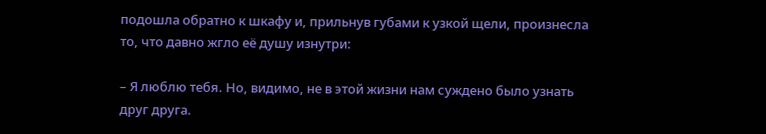подошла обратно к шкафу и, прильнув губами к узкой щели, произнесла то, что давно жгло её душу изнутри:

– Я люблю тебя. Но, видимо, не в этой жизни нам суждено было узнать друг друга.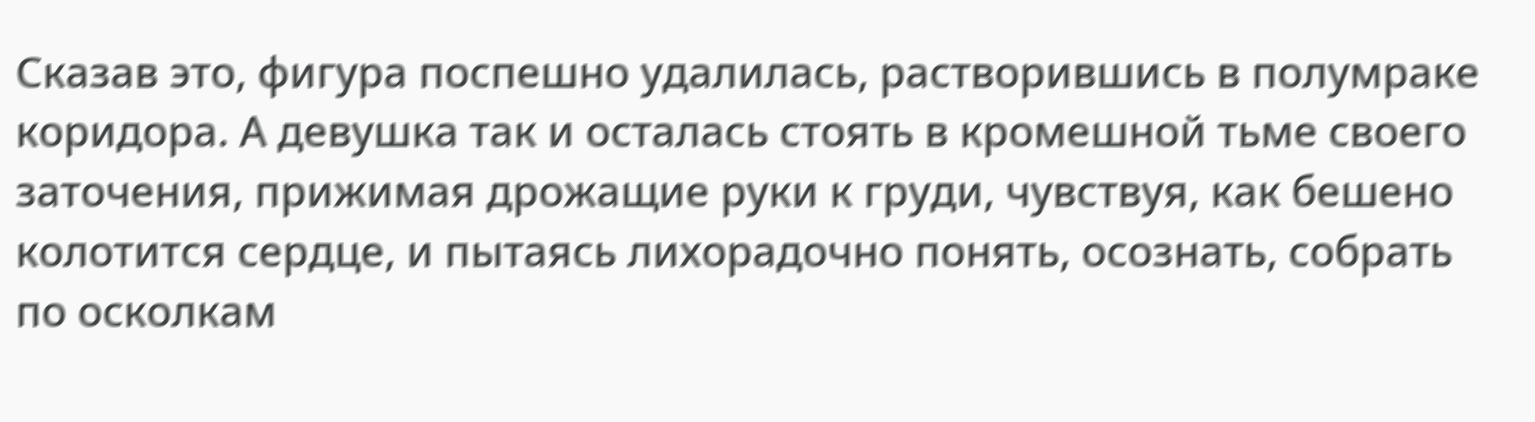Сказав это, фигура поспешно удалилась, растворившись в полумраке коридора. А девушка так и осталась стоять в кромешной тьме своего заточения, прижимая дрожащие руки к груди, чувствуя, как бешено колотится сердце, и пытаясь лихорадочно понять, осознать, собрать по осколкам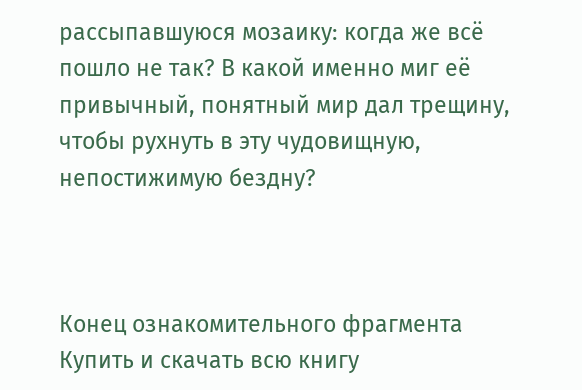рассыпавшуюся мозаику: когда же всё пошло не так? В какой именно миг её привычный, понятный мир дал трещину, чтобы рухнуть в эту чудовищную, непостижимую бездну?



Конец ознакомительного фрагмента
Купить и скачать всю книгу